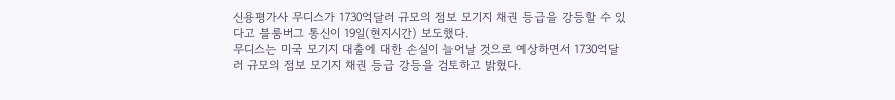신용평가사 무디스가 1730억달러 규모의 점보 모기지 채권 등급을 강등할 수 있다고 블룸버그 통신이 19일(현지시간) 보도했다.
무디스는 미국 모기지 대출에 대한 손실이 늘어날 것으로 예상하면서 1730억달러 규모의 점보 모기지 채권 등급 강등을 검토하고 밝혔다.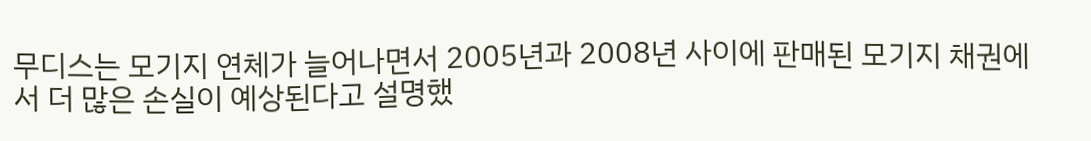무디스는 모기지 연체가 늘어나면서 2005년과 2008년 사이에 판매된 모기지 채권에서 더 많은 손실이 예상된다고 설명했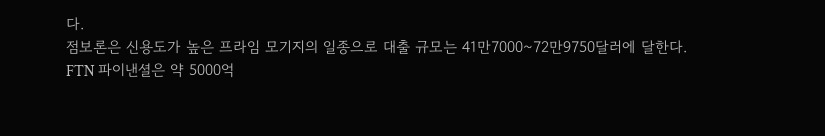다.
점보론은 신용도가 높은 프라임 모기지의 일종으로 대출 규모는 41만7000~72만9750달러에 달한다.
FTN 파이낸셜은 약 5000억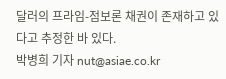달러의 프라임-점보론 채권이 존재하고 있다고 추정한 바 있다.
박병희 기자 nut@asiae.co.kr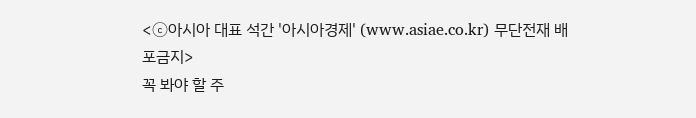<ⓒ아시아 대표 석간 '아시아경제' (www.asiae.co.kr) 무단전재 배포금지>
꼭 봐야 할 주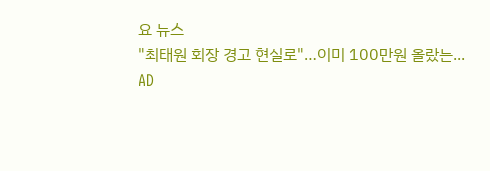요 뉴스
"최태원 회장 경고 현실로"…이미 100만원 올랐는...
AD